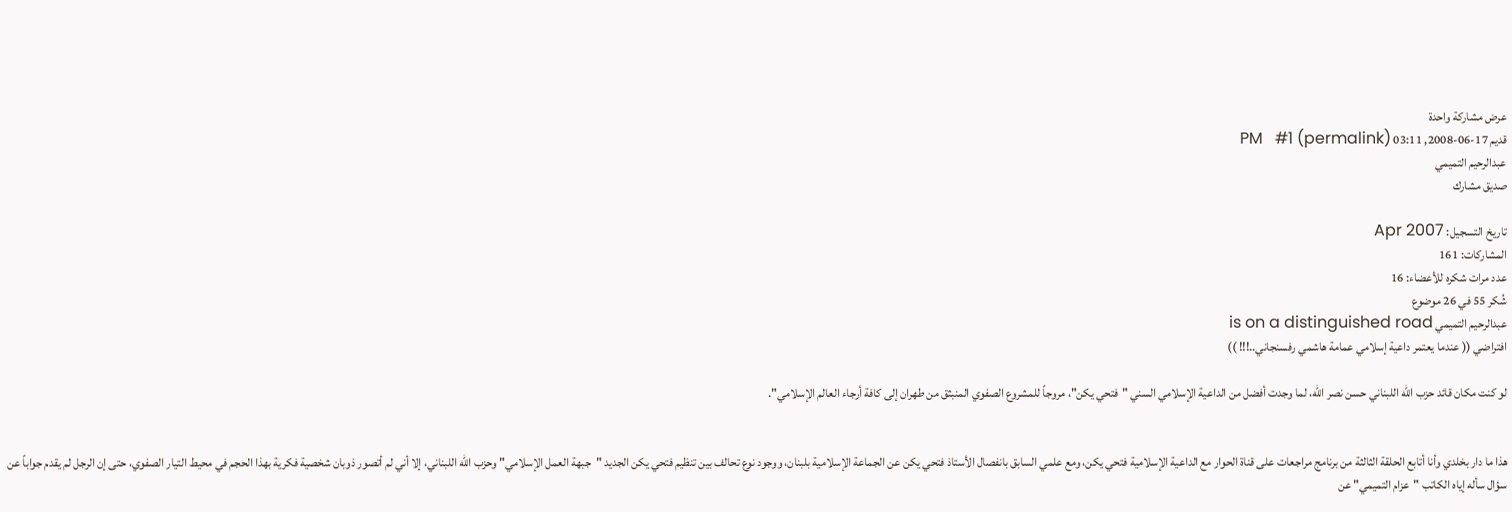عرض مشاركة واحدة
قديم 17-06-2008, 03:11 PM   #1 (permalink)
عبدالرحيم التميمي
صديق مشارك

تاريخ التسجيل: Apr 2007
المشاركات: 161
عدد مرات شكره للأعضاء: 16
شُكر 55 في 26 موضوع
عبدالرحيم التميمي is on a distinguished road
افتراضي (( عندما يعتمر داعية إسلامي عمامة هاشمي رفسنجاني..!!! ))

لو كنت مكان قائد حزب الله اللبناني حسن نصر الله، لما وجدت أفضل من الداعية الإسلامي السني "فتحي يكن"، مروجاً للمشروع الصفوي المنبثق من طهران إلى كافة أرجاء العالم الإسلامي".


هذا ما دار بخلدي وأنا أتابع الحلقة الثالثة من برنامج مراجعات على قناة الحوار مع الداعية الإسلامية فتحي يكن، ومع علمي السابق بانفصال الأستاذ فتحي يكن عن الجماعة الإسلامية بلبنان، ووجود نوع تحالف بين تنظيم فتحي يكن الجديد "جبهة العمل الإسلامي" وحزب الله اللبناني، إلا أني لم أتصور ذوبان شخصية فكرية بهذا الحجم في محيط التيار الصفوي، حتى إن الرجل لم يقدم جواباً عن سؤال سأله إياه الكاتب "عزام التميمي" عن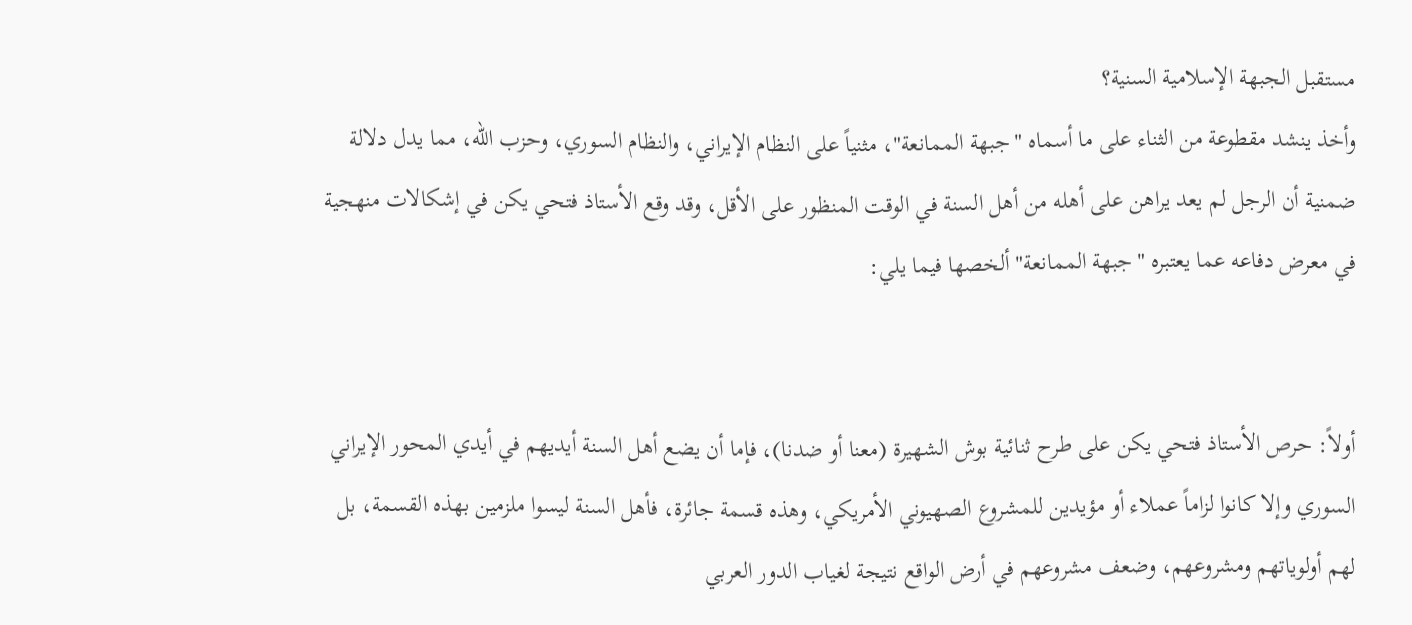مستقبل الجبهة الإسلامية السنية؟
وأخذ ينشد مقطوعة من الثناء على ما أسماه "جبهة الممانعة"، مثنياً على النظام الإيراني، والنظام السوري، وحزب الله، مما يدل دلالة ضمنية أن الرجل لم يعد يراهن على أهله من أهل السنة في الوقت المنظور على الأقل، وقد وقع الأستاذ فتحي يكن في إشكالات منهجية في معرض دفاعه عما يعتبره "جبهة الممانعة" ألخصها فيما يلي:


أولاً: حرص الأستاذ فتحي يكن على طرح ثنائية بوش الشهيرة (معنا أو ضدنا)، فإما أن يضع أهل السنة أيديهم في أيدي المحور الإيراني السوري وإلا كانوا لزاماً عملاء أو مؤيدين للمشروع الصهيوني الأمريكي، وهذه قسمة جائرة، فأهل السنة ليسوا ملزمين بهذه القسمة، بل لهم أولوياتهم ومشروعهم، وضعف مشروعهم في أرض الواقع نتيجة لغياب الدور العربي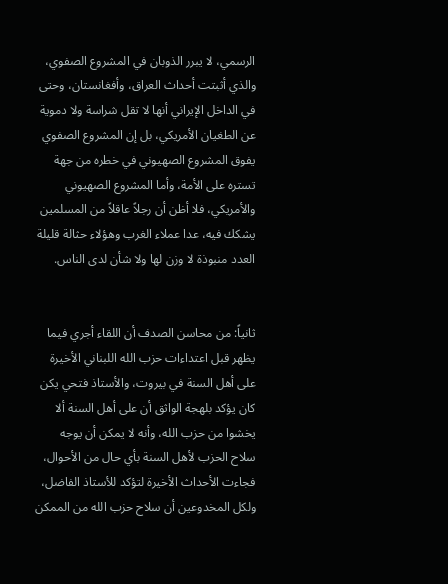الرسمي، لا يبرر الذوبان في المشروع الصفوي، والذي أثبتت أحداث العراق، وأفغانستان، وحتى في الداخل الإيراني أنها لا تقل شراسة ولا دموية عن الطغيان الأمريكي، بل إن المشروع الصفوي يفوق المشروع الصهيوني في خطره من جهة تستره على الأمة، وأما المشروع الصهيوني والأمريكي، فلا أظن أن رجلاً عاقلاً من المسلمين يشكك فيه، عدا عملاء الغرب وهؤلاء حثالة قليلة العدد منبوذة لا وزن لها ولا شأن لدى الناس.


ثانياً: من محاسن الصدف أن اللقاء أجري فيما يظهر قبل اعتداءات حزب الله اللبناني الأخيرة على أهل السنة في بيروت، والأستاذ فتحي يكن كان يؤكد بلهجة الواثق أن على أهل السنة ألا يخشوا من حزب الله، وأنه لا يمكن أن يوجه سلاح الحزب لأهل السنة بأي حال من الأحوال، فجاءت الأحداث الأخيرة لتؤكد للأستاذ الفاضل، ولكل المخدوعين أن سلاح حزب الله من الممكن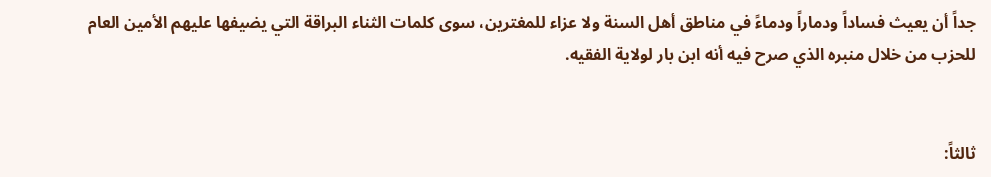جداً أن يعيث فساداً ودماراً ودماءً في مناطق أهل السنة ولا عزاء للمغترين، سوى كلمات الثناء البراقة التي يضيفها عليهم الأمين العام للحزب من خلال منبره الذي صرح فيه أنه ابن بار لولاية الفقيه.


ثالثاً: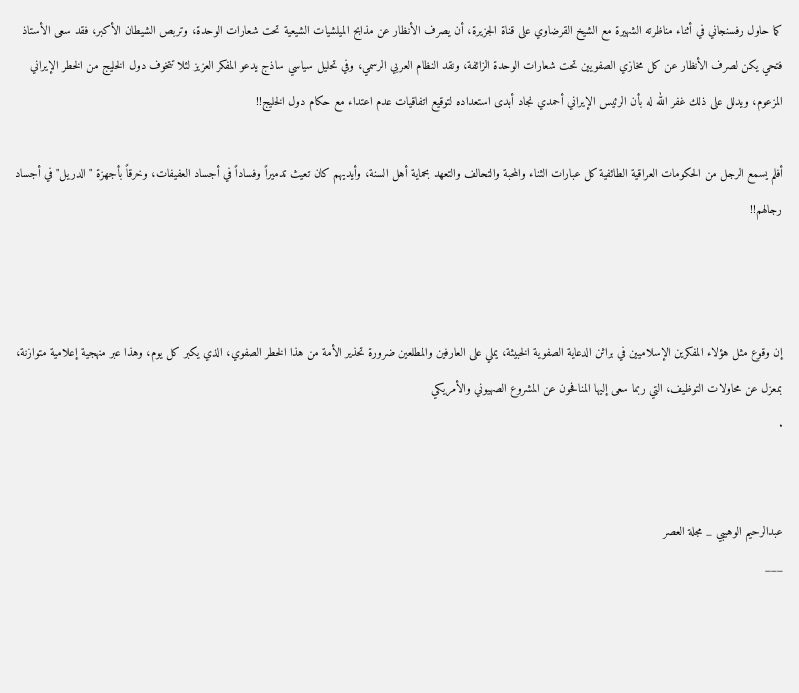كما حاول رفسنجاني في أثناء مناظرته الشهيرة مع الشيخ القرضاوي على قناة الجزيرة، أن يصرف الأنظار عن مذابح الميلشيات الشيعية تحت شعارات الوحدة، وتربص الشيطان الأكبر، فقد سعى الأستاذ فتحي يكن لصرف الأنظار عن كل مخازي الصفويين تحت شعارات الوحدة الزائفة، ونقد النظام العربي الرسمي، وفي تحليل سياسي ساذج يدعو المفكر العزيز لئلا تتخوف دول الخليج من الخطر الإيراني المزعوم، ويدلل على ذلك غفر الله له بأن الرئيس الإيراني أحمدي نجاد أبدى استعداده لتوقيع اتفاقيات عدم اعتداء مع حكام دول الخليج!!

أفلم يسمع الرجل من الحكومات العراقية الطائفية كل عبارات الثناء والمحبة والتحالف والتعهد بحماية أهل السنة، وأيديهم كان تعيث تدميراً وفساداً في أجساد العفيفات، وخرقاً بأجهزة "الدريل" في أجساد رجالهم!!



إن وقوع مثل هؤلاء المفكرين الإسلاميين في براثن الدعاية الصفوية الخبيثة، يملي على العارفين والمطلعين ضرورة تحذير الأمة من هذا الخطر الصفوي، الذي يكبر كل يوم، وهذا عبر منهجية إعلامية متوازنة، بمعزل عن محاولات التوظيف، التي ربما سعى إليها المنافحون عن المشروع الصهيوني والأمريكي
.


عبدالرحيم الوهيبي _ مجلة العصر
___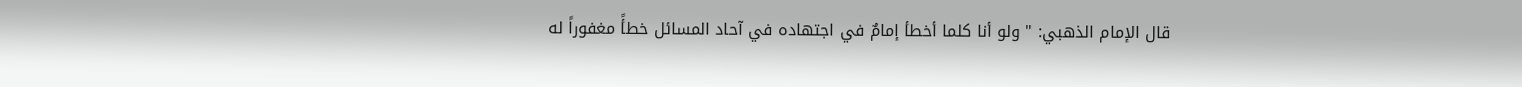قال الإمام الذهبي: " ولو أنا كلما أخطأ إمامٌ في اجتهاده في آحاد المسائل خطأً مغفوراً له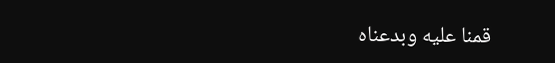قمنا عليه وبدعناه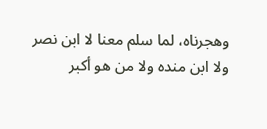وهجرناه، لما سلم معنا لا ابن نصر ولا ابن منده ولا من هو أكبر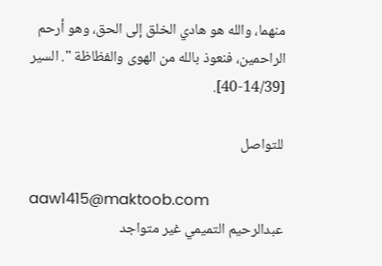منهما، والله هو هادي الخلق إلى الحق، وهو أرحم الراحمين، فنعوذ بالله من الهوى والفظاظة ". السير [14/39-40].

للتواصل

aaw1415@maktoob.com
عبدالرحيم التميمي غير متواجد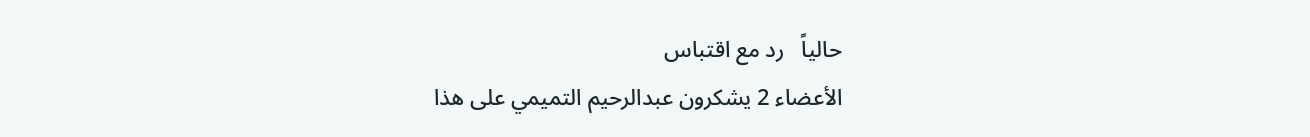حالياً   رد مع اقتباس
الأعضاء 2 يشكرون عبدالرحيم التميمي على هذا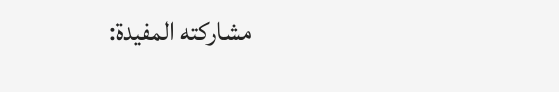مشاركته المفيدة: